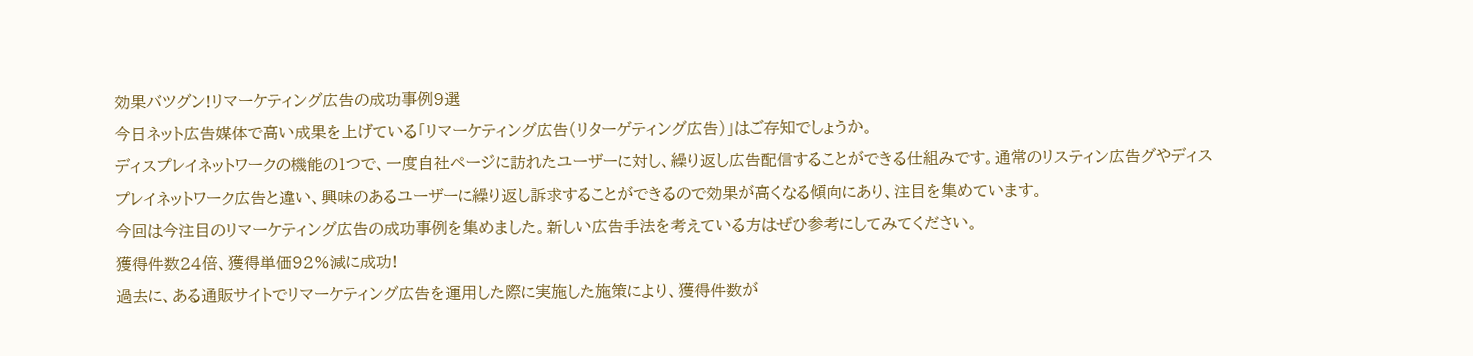効果バツグン!リマーケティング広告の成功事例9選
今日ネット広告媒体で高い成果を上げている「リマーケティング広告(リターゲティング広告)」はご存知でしょうか。
ディスプレイネットワークの機能の1つで、一度自社ページに訪れたユーザーに対し、繰り返し広告配信することができる仕組みです。通常のリスティン広告グやディスプレイネットワーク広告と違い、興味のあるユーザーに繰り返し訴求することができるので効果が高くなる傾向にあり、注目を集めています。
今回は今注目のリマーケティング広告の成功事例を集めました。新しい広告手法を考えている方はぜひ参考にしてみてください。
獲得件数24倍、獲得単価92%減に成功!
過去に、ある通販サイトでリマーケティング広告を運用した際に実施した施策により、獲得件数が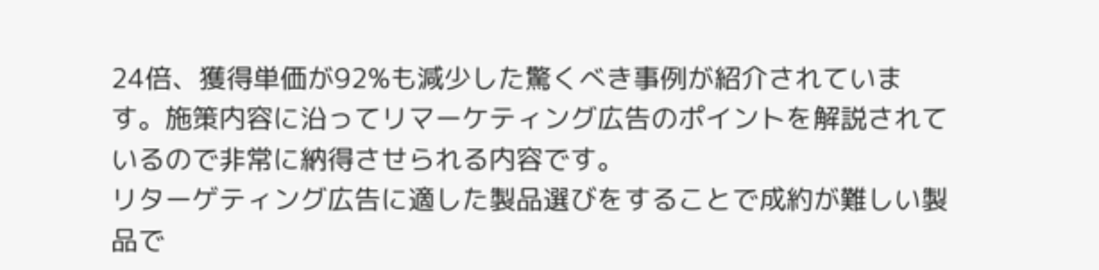24倍、獲得単価が92%も減少した驚くべき事例が紹介されています。施策内容に沿ってリマーケティング広告のポイントを解説されているので非常に納得させられる内容です。
リターゲティング広告に適した製品選びをすることで成約が難しい製品で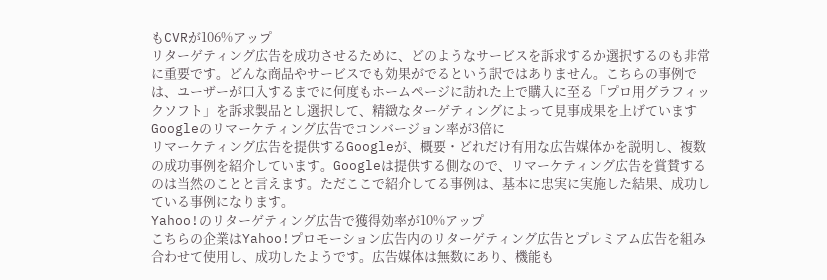もCVRが106%アップ
リターゲティング広告を成功させるために、どのようなサービスを訴求するか選択するのも非常に重要です。どんな商品やサービスでも効果がでるという訳ではありません。こちらの事例では、ユーザーが口入するまでに何度もホームページに訪れた上で購入に至る「プロ用グラフィックソフト」を訴求製品とし選択して、精緻なターゲティングによって見事成果を上げています
Googleのリマーケティング広告でコンバージョン率が3倍に
リマーケティング広告を提供するGoogleが、概要・どれだけ有用な広告媒体かを説明し、複数の成功事例を紹介しています。Googleは提供する側なので、リマーケティング広告を賞賛するのは当然のことと言えます。ただここで紹介してる事例は、基本に忠実に実施した結果、成功している事例になります。
Yahoo!のリターゲティング広告で獲得効率が10%アップ
こちらの企業はYahoo!プロモーション広告内のリターゲティング広告とプレミアム広告を組み合わせて使用し、成功したようです。広告媒体は無数にあり、機能も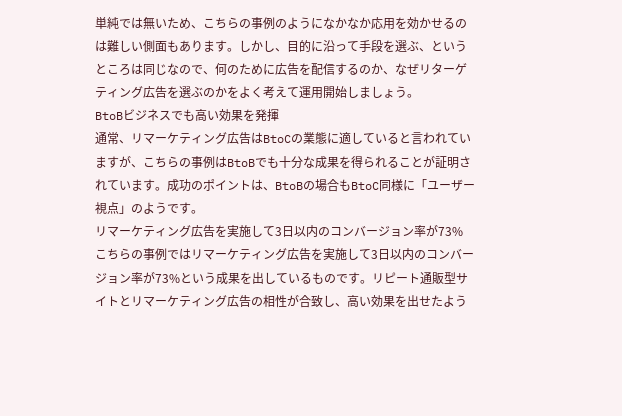単純では無いため、こちらの事例のようになかなか応用を効かせるのは難しい側面もあります。しかし、目的に沿って手段を選ぶ、というところは同じなので、何のために広告を配信するのか、なぜリターゲティング広告を選ぶのかをよく考えて運用開始しましょう。
BtoBビジネスでも高い効果を発揮
通常、リマーケティング広告はBtoCの業態に適していると言われていますが、こちらの事例はBtoBでも十分な成果を得られることが証明されています。成功のポイントは、BtoBの場合もBtoC同様に「ユーザー視点」のようです。
リマーケティング広告を実施して3日以内のコンバージョン率が73%
こちらの事例ではリマーケティング広告を実施して3日以内のコンバージョン率が73%という成果を出しているものです。リピート通販型サイトとリマーケティング広告の相性が合致し、高い効果を出せたよう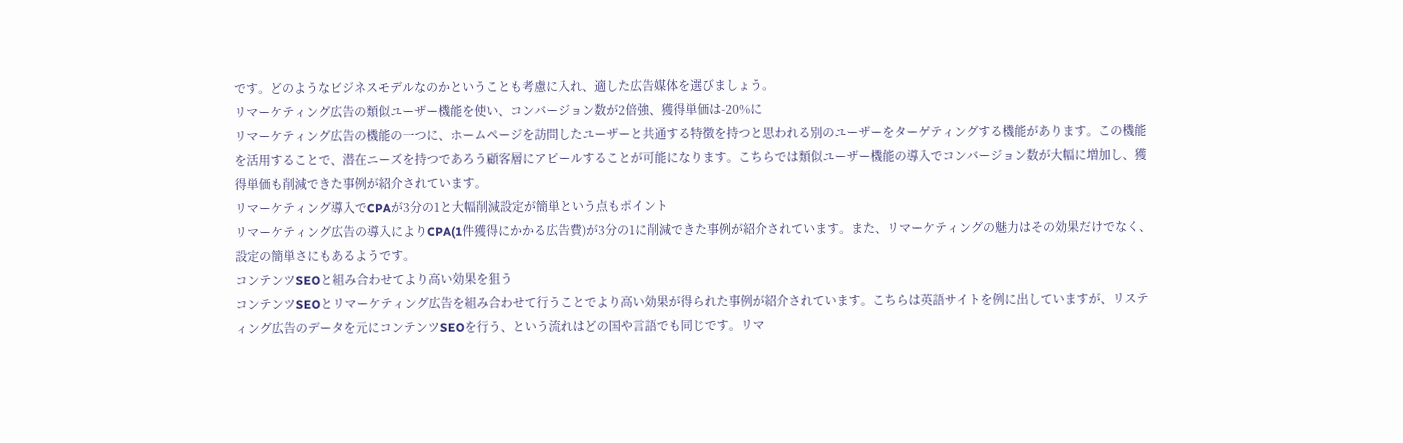です。どのようなビジネスモデルなのかということも考慮に入れ、適した広告媒体を選びましょう。
リマーケティング広告の類似ユーザー機能を使い、コンバージョン数が2倍強、獲得単価は-20%に
リマーケティング広告の機能の一つに、ホームページを訪問したユーザーと共通する特徴を持つと思われる別のユーザーをターゲティングする機能があります。この機能を活用することで、潜在ニーズを持つであろう顧客層にアピールすることが可能になります。こちらでは類似ユーザー機能の導入でコンバージョン数が大幅に増加し、獲得単価も削減できた事例が紹介されています。
リマーケティング導入でCPAが3分の1と大幅削減設定が簡単という点もポイント
リマーケティング広告の導入によりCPA(1件獲得にかかる広告費)が3分の1に削減できた事例が紹介されています。また、リマーケティングの魅力はその効果だけでなく、設定の簡単さにもあるようです。
コンテンツSEOと組み合わせてより高い効果を狙う
コンテンツSEOとリマーケティング広告を組み合わせて行うことでより高い効果が得られた事例が紹介されています。こちらは英語サイトを例に出していますが、リスティング広告のデータを元にコンテンツSEOを行う、という流れはどの国や言語でも同じです。リマ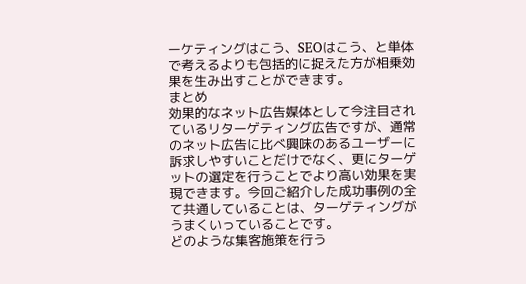ーケティングはこう、SEOはこう、と単体で考えるよりも包括的に捉えた方が相乗効果を生み出すことができます。
まとめ
効果的なネット広告媒体として今注目されているリターゲティング広告ですが、通常のネット広告に比べ興味のあるユーザーに訴求しやすいことだけでなく、更にターゲットの選定を行うことでより高い効果を実現できます。今回ご紹介した成功事例の全て共通していることは、ターゲティングがうまくいっていることです。
どのような集客施策を行う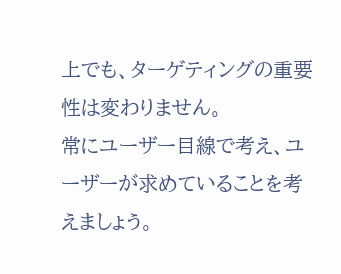上でも、ターゲティングの重要性は変わりません。
常にユーザー目線で考え、ユーザーが求めていることを考えましょう。